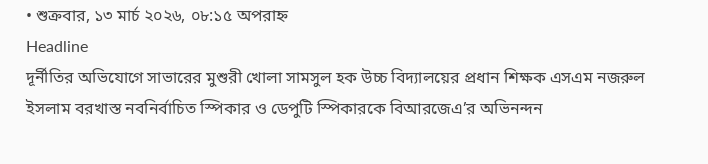• শুক্রবার, ১৩ মার্চ ২০২৬, ০৮:১৫ অপরাহ্ন
Headline
দূর্নীতির অভিযোগে সাভারের মুশুরী খোলা সামসুল হক উচ্চ বিদ্যালয়ের প্রধান শিক্ষক এসএম নজরুল ইসলাম বরখাস্ত নবনির্বাচিত স্পিকার ও ডেপুটি স্পিকারকে বিআরজেএ’র অভিনন্দন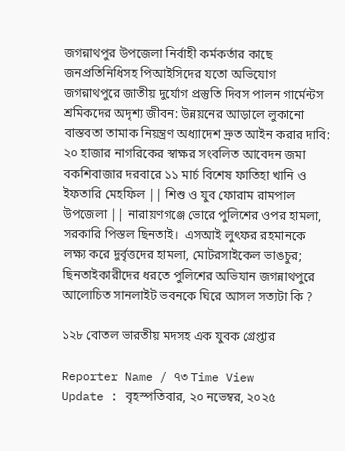জগন্নাথপুর উপজেলা নির্বাহী কর্মকর্তার কাছে জনপ্রতিনিধিসহ পিআইসিদের যতো অভিযোগ জগন্নাথপুরে জাতীয় দুর্যোগ প্রস্তুতি দিবস পালন গার্মেন্টস শ্রমিকদের অদৃশ্য জীবন: উন্নয়নের আড়ালে লুকানো বাস্তবতা তামাক নিয়ন্ত্রণ অধ্যাদেশ দ্রুত আইন করার দাবি: ২০ হাজার নাগরিকের স্বাক্ষর সংবলিত আবেদন জমা বকশিবাজার দরবারে ১১ মার্চ বিশেষ ফাতিহা খানি ও ইফতারি মেহফিল || শিশু ও যুব ফোরাম রামপাল উপজেলা || নারায়ণগঞ্জে ভোরে পুলিশের ওপর হামলা, সরকারি পিস্তল ছিনতাই।  এসআই লুৎফর রহমানকে লক্ষ্য করে দুর্বৃত্তদের হামলা, মোটরসাইকেল ভাঙচুর; ছিনতাইকারীদের ধরতে পুলিশের অভিযান জগন্নাথপুরে আলোচিত সানলাইট ভবনকে ঘিরে আসল সত্যটা কি ?

১২৮ বোতল ভারতীয় মদসহ এক যুবক গ্রেপ্তার

Reporter Name / ৭৩ Time View
Update : বৃহস্পতিবার, ২০ নভেম্বর, ২০২৫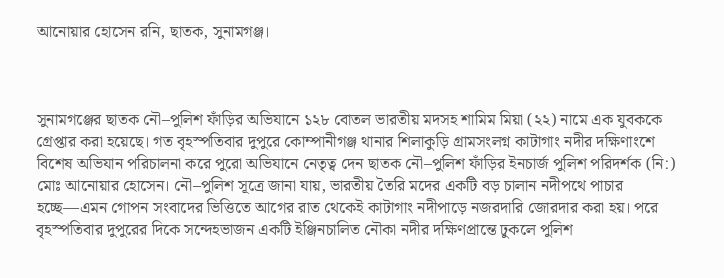আনোয়ার হো‌সেন র‌নি, ছাতক, সুনামগঞ্জ।



সুনামগঞ্জের ছাতক নৌ–পুলিশ ফাঁড়ির অভিযানে ১২৮ বোতল ভারতীয় মদসহ শামিম মিয়া (২২) নামে এক যুবককে গ্রেপ্তার করা হয়েছে। গত বৃহস্পতিবার দুপুরে কোম্পানীগঞ্জ থানার শিলাকুড়ি গ্রামসংলগ্ন কাটাগাং নদীর দক্ষিণাংশে বিশেষ অভিযান পরিচালনা করে পুরো অভিযানে নেতৃত্ব দেন ছাতক নৌ–পুলিশ ফাঁড়ির ইনচার্জ পুলিশ পরিদর্শক (নি:) মোঃ আনোয়ার হোসেন। নৌ–পুলিশ সূত্রে জানা যায়, ভারতীয় তৈরি মদের একটি বড় চালান নদীপথে পাচার হচ্ছে—এমন গোপন সংবাদের ভিত্তিতে আগের রাত থেকেই কাটাগাং নদীপাড়ে নজরদারি জোরদার করা হয়। পরে বৃহস্পতিবার দুপুরের দিকে সন্দেহভাজন একটি ইঞ্জিনচালিত নৌকা নদীর দক্ষিণপ্রান্তে ঢুকলে পুলিশ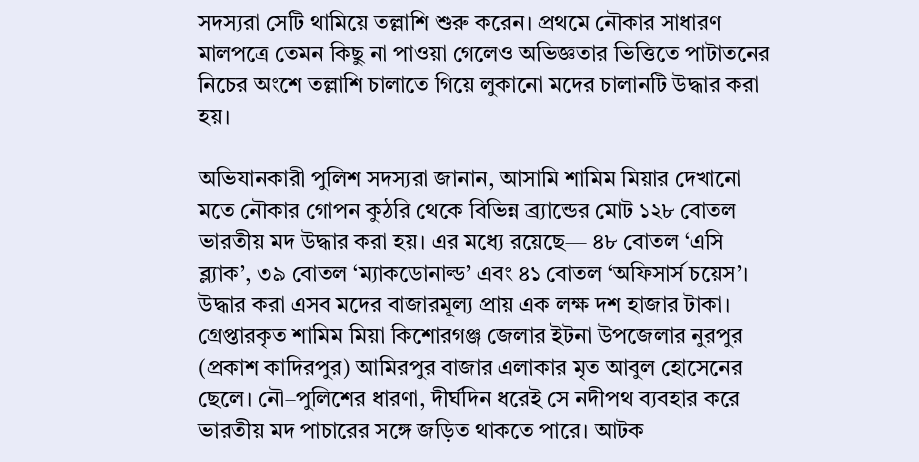সদস্যরা সেটি থামিয়ে তল্লাশি শুরু করেন। প্রথমে নৌকার সাধারণ মালপত্রে তেমন কিছু না পাওয়া গেলেও অভিজ্ঞতার ভিত্তিতে পাটাতনের নিচের অংশে তল্লাশি চালাতে গিয়ে লুকানো মদের চালানটি উদ্ধার করা হয়।

অভিযানকারী পুলিশ সদস্যরা জানান, আসামি শামিম মিয়ার দেখানো মতে নৌকার গোপন কুঠরি থেকে বিভিন্ন ব্র্যান্ডের মোট ১২৮ বোতল ভারতীয় মদ উদ্ধার করা হয়। এর মধ্যে রয়েছে— ৪৮ বোতল ‘এসি ব্ল্যাক’, ৩৯ বোতল ‘ম্যাকডোনাল্ড’ এবং ৪১ বোতল ‘অফিসার্স চয়েস’। উদ্ধার করা এসব মদের বাজারমূল্য প্রায় এক লক্ষ দশ হাজার টাকা। গ্রেপ্তারকৃত শামিম মিয়া কিশোরগঞ্জ জেলার ইটনা উপজেলার নুরপুর (প্রকাশ কাদিরপুর) আমিরপুর বাজার এলাকার মৃত আবুল হোসেনের ছেলে। নৌ–পুলিশের ধারণা, দীর্ঘদিন ধরেই সে নদীপথ ব্যবহার করে ভারতীয় মদ পাচারের সঙ্গে জড়িত থাকতে পারে। আটক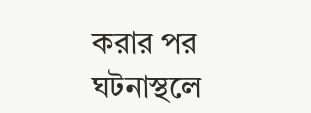করার পর ঘটনাস্থলে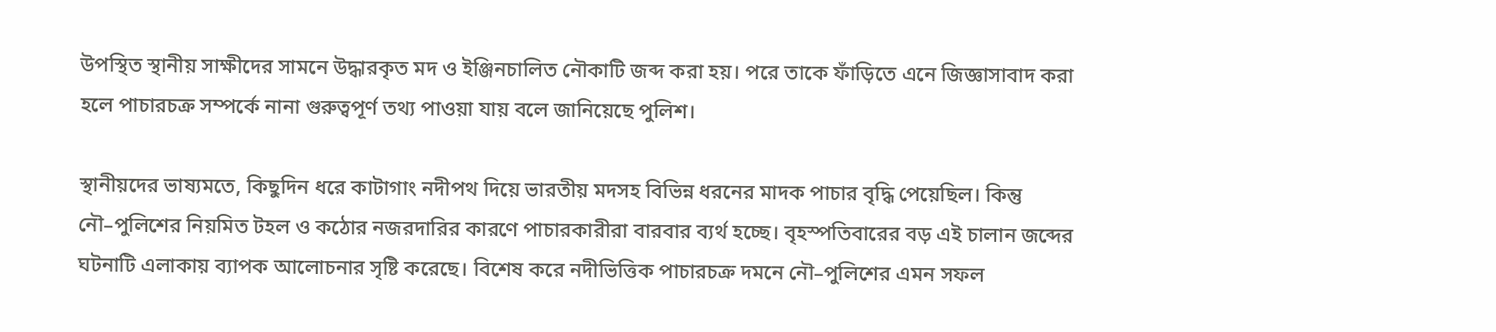উপস্থিত স্থানীয় সাক্ষীদের সামনে উদ্ধারকৃত মদ ও ইঞ্জিনচালিত নৌকাটি জব্দ করা হয়। পরে তাকে ফাঁড়িতে এনে জিজ্ঞাসাবাদ করা হলে পাচারচক্র সম্পর্কে নানা গুরুত্বপূর্ণ তথ্য পাওয়া যায় বলে জানিয়েছে পুলিশ।

স্থানীয়দের ভাষ্যমতে, কিছুদিন ধরে কাটাগাং নদীপথ দিয়ে ভারতীয় মদসহ বিভিন্ন ধরনের মাদক পাচার বৃদ্ধি পেয়েছিল। কিন্তু নৌ–পুলিশের নিয়মিত টহল ও কঠোর নজরদারির কারণে পাচারকারীরা বারবার ব্যর্থ হচ্ছে। বৃহস্পতিবারের বড় এই চালান জব্দের ঘটনাটি এলাকায় ব্যাপক আলোচনার সৃষ্টি করেছে। বিশেষ করে নদীভিত্তিক পাচারচক্র দমনে নৌ–পুলিশের এমন সফল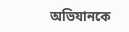অভিযানকে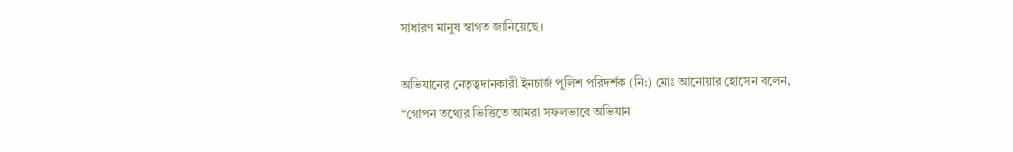সাধারণ মানুষ স্বাগত জানিয়েছে।

অভিযানের নেতৃত্বদানকারী ইনচার্জ পুলিশ পরিদর্শক (নি:) মোঃ আনোয়ার হোসেন বলেন,
“গোপন তথ্যের ভিত্তিতে আমরা সফলভাবে অভিযান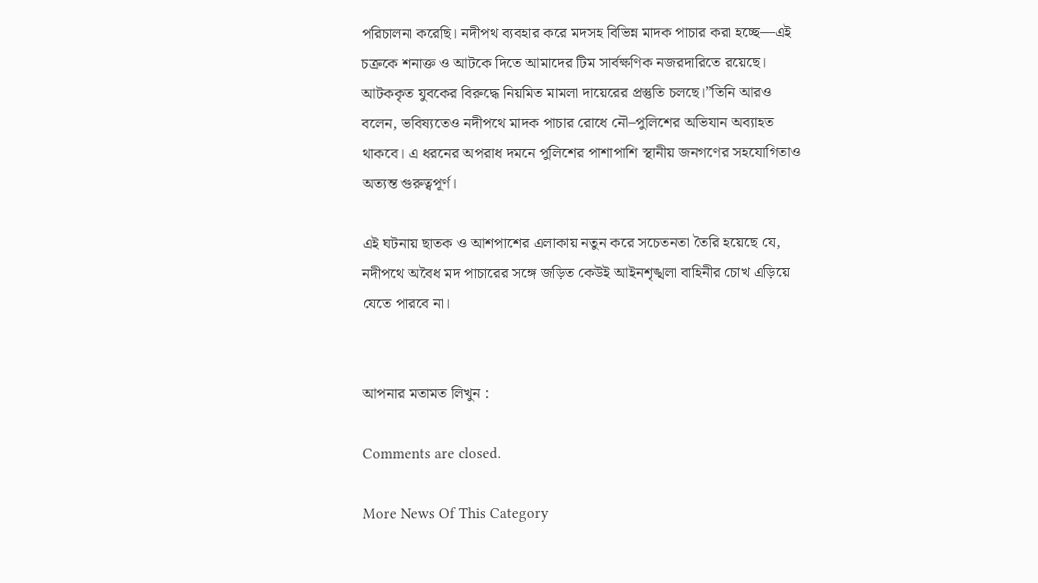পরিচালনা করেছি। নদীপথ ব্যবহার করে মদসহ বিভিন্ন মাদক পাচার করা হচ্ছে—এই চক্রকে শনাক্ত ও আটকে দিতে আমাদের টিম সার্বক্ষণিক নজরদারিতে রয়েছে। আটককৃত যুবকের বিরুদ্ধে নিয়মিত মামলা দায়েরের প্রস্তুতি চলছে।”তিনি আরও বলেন, ভবিষ্যতেও নদীপথে মাদক পাচার রোধে নৌ–পুলিশের অভিযান অব্যাহত থাকবে। এ ধরনের অপরাধ দমনে পুলিশের পাশাপাশি স্থানীয় জনগণের সহযোগিতাও অত্যন্ত গুরুত্বপূর্ণ।

এই ঘটনায় ছাতক ও আশপাশের এলাকায় নতুন করে সচেতনতা তৈরি হয়েছে যে, নদীপথে অবৈধ মদ পাচারের সঙ্গে জড়িত কেউই আইনশৃঙ্খলা বাহিনীর চোখ এড়িয়ে যেতে পারবে না।


আপনার মতামত লিখুন :

Comments are closed.

More News Of This Category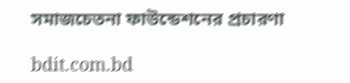সমাজচেতনা ফাউন্ডেশনের প্রচারণা

bdit.com.bd